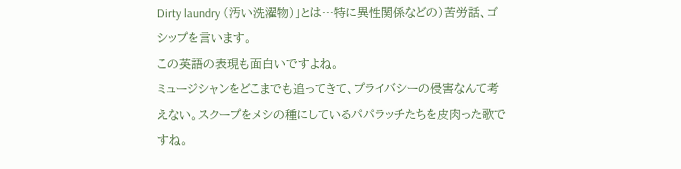Dirty laundry (汚い洗濯物)」とは…特に異性関係などの)苦労話、ゴシップを言います。
この英語の表現も面白いですよね。
ミュージシャンをどこまでも追ってきて、プライバシーの侵害なんて考えない。スクープをメシの種にしているパパラッチたちを皮肉った歌ですね。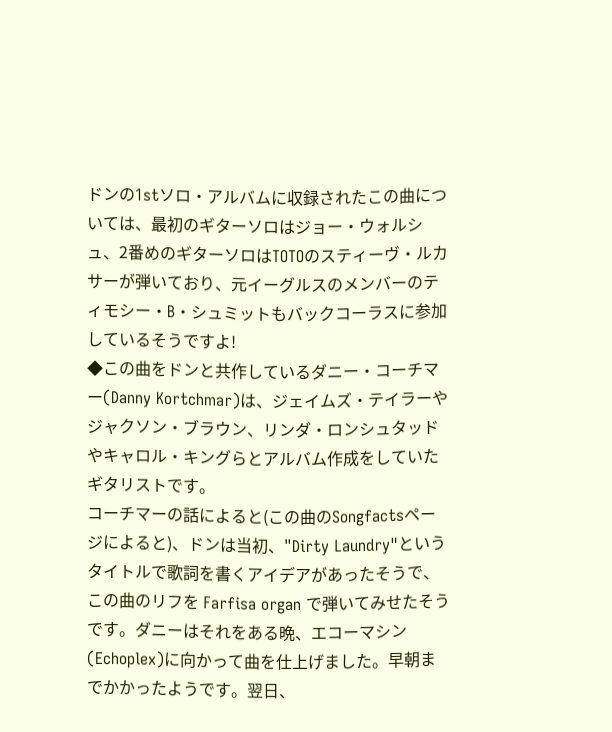ドンの1stソロ・アルバムに収録されたこの曲については、最初のギターソロはジョー・ウォルシュ、2番めのギターソロはTOTOのスティーヴ・ルカサーが弾いており、元イーグルスのメンバーのティモシー・B・シュミットもバックコーラスに参加しているそうですよ!
◆この曲をドンと共作しているダニー・コーチマー(Danny Kortchmar)は、ジェイムズ・テイラーやジャクソン・ブラウン、リンダ・ロンシュタッドやキャロル・キングらとアルバム作成をしていたギタリストです。
コーチマーの話によると(この曲のSongfactsページによると)、ドンは当初、"Dirty Laundry"というタイトルで歌詞を書くアイデアがあったそうで、この曲のリフを Farfisa organ で弾いてみせたそうです。ダニーはそれをある晩、エコーマシン(Echoplex)に向かって曲を仕上げました。早朝までかかったようです。翌日、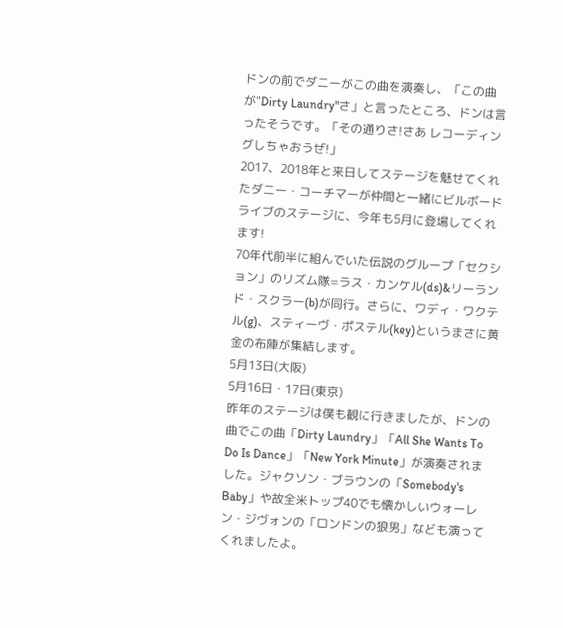ドンの前でダニーがこの曲を演奏し、「この曲が"Dirty Laundry"さ」と言ったところ、ドンは言ったそうです。「その通りさ!さあ レコーディングしちゃおうぜ!」
2017、2018年と来日してステージを魅せてくれたダニー・コーチマーが仲間と一緒にビルボードライブのステージに、今年も5月に登場してくれます!
70年代前半に組んでいた伝説のグループ「セクション」のリズム隊=ラス・カンケル(ds)&リーランド・スクラー(b)が同行。さらに、ワディ・ワクテル(g)、スティーヴ・ポステル(key)というまさに黄金の布陣が集結します。
5月13日(大阪)
5月16日・17日(東京)
昨年のステージは僕も観に行きましたが、ドンの曲でこの曲「Dirty Laundry」「All She Wants To Do Is Dance」「New York Minute」が演奏されました。ジャクソン・ブラウンの「Somebody's Baby」や故全米トップ40でも懐かしいウォーレン・ジヴォンの「ロンドンの狼男」なども演ってくれましたよ。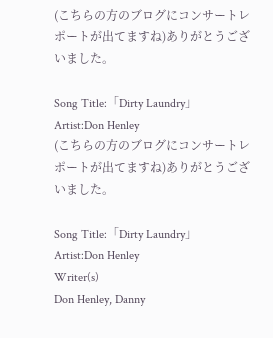(こちらの方のブログにコンサートレポートが出てますね)ありがとうございました。

Song Title:「Dirty Laundry」
Artist:Don Henley
(こちらの方のブログにコンサートレポートが出てますね)ありがとうございました。

Song Title:「Dirty Laundry」
Artist:Don Henley
Writer(s)
Don Henley, Danny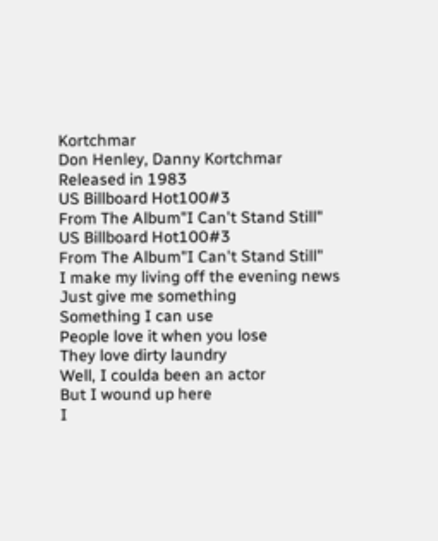Kortchmar
Don Henley, Danny Kortchmar
Released in 1983
US Billboard Hot100#3
From The Album"I Can't Stand Still"
US Billboard Hot100#3
From The Album"I Can't Stand Still"
I make my living off the evening news
Just give me something
Something I can use
People love it when you lose
They love dirty laundry
Well, I coulda been an actor
But I wound up here
I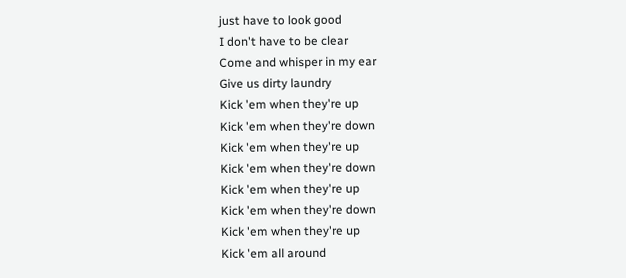just have to look good
I don't have to be clear
Come and whisper in my ear
Give us dirty laundry
Kick 'em when they're up
Kick 'em when they're down
Kick 'em when they're up
Kick 'em when they're down
Kick 'em when they're up
Kick 'em when they're down
Kick 'em when they're up
Kick 'em all around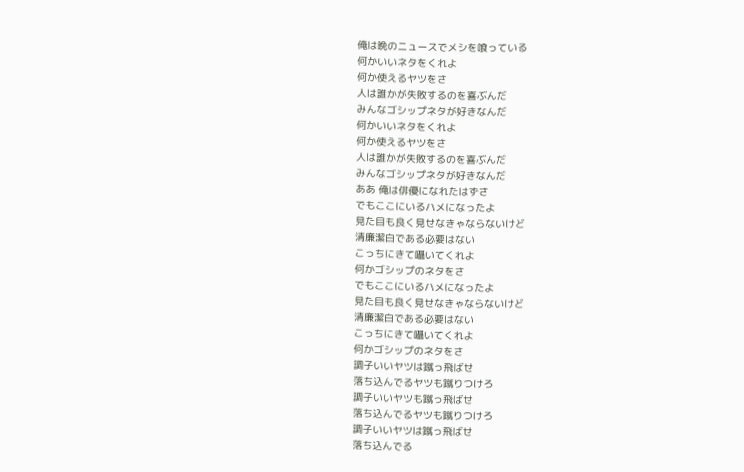俺は晩のニュースでメシを喰っている
何かいいネタをくれよ
何か使えるヤツをさ
人は誰かが失敗するのを喜ぶんだ
みんなゴシップネタが好きなんだ
何かいいネタをくれよ
何か使えるヤツをさ
人は誰かが失敗するのを喜ぶんだ
みんなゴシップネタが好きなんだ
ああ 俺は俳優になれたはずさ
でもここにいるハメになったよ
見た目も良く見せなきゃならないけど
清廉潔白である必要はない
こっちにきて囁いてくれよ
何かゴシップのネタをさ
でもここにいるハメになったよ
見た目も良く見せなきゃならないけど
清廉潔白である必要はない
こっちにきて囁いてくれよ
何かゴシップのネタをさ
調子いいヤツは蹴っ飛ばせ
落ち込んでるヤツも蹴りつけろ
調子いいヤツも蹴っ飛ばせ
落ち込んでるヤツも蹴りつけろ
調子いいヤツは蹴っ飛ばせ
落ち込んでる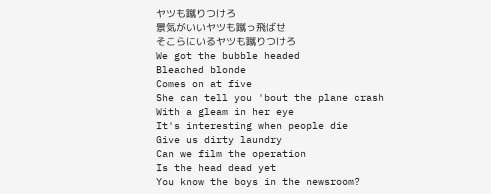ヤツも蹴りつけろ
景気がいいヤツも蹴っ飛ばせ
そこらにいるヤツも蹴りつけろ
We got the bubble headed
Bleached blonde
Comes on at five
She can tell you 'bout the plane crash
With a gleam in her eye
It's interesting when people die
Give us dirty laundry
Can we film the operation
Is the head dead yet
You know the boys in the newsroom?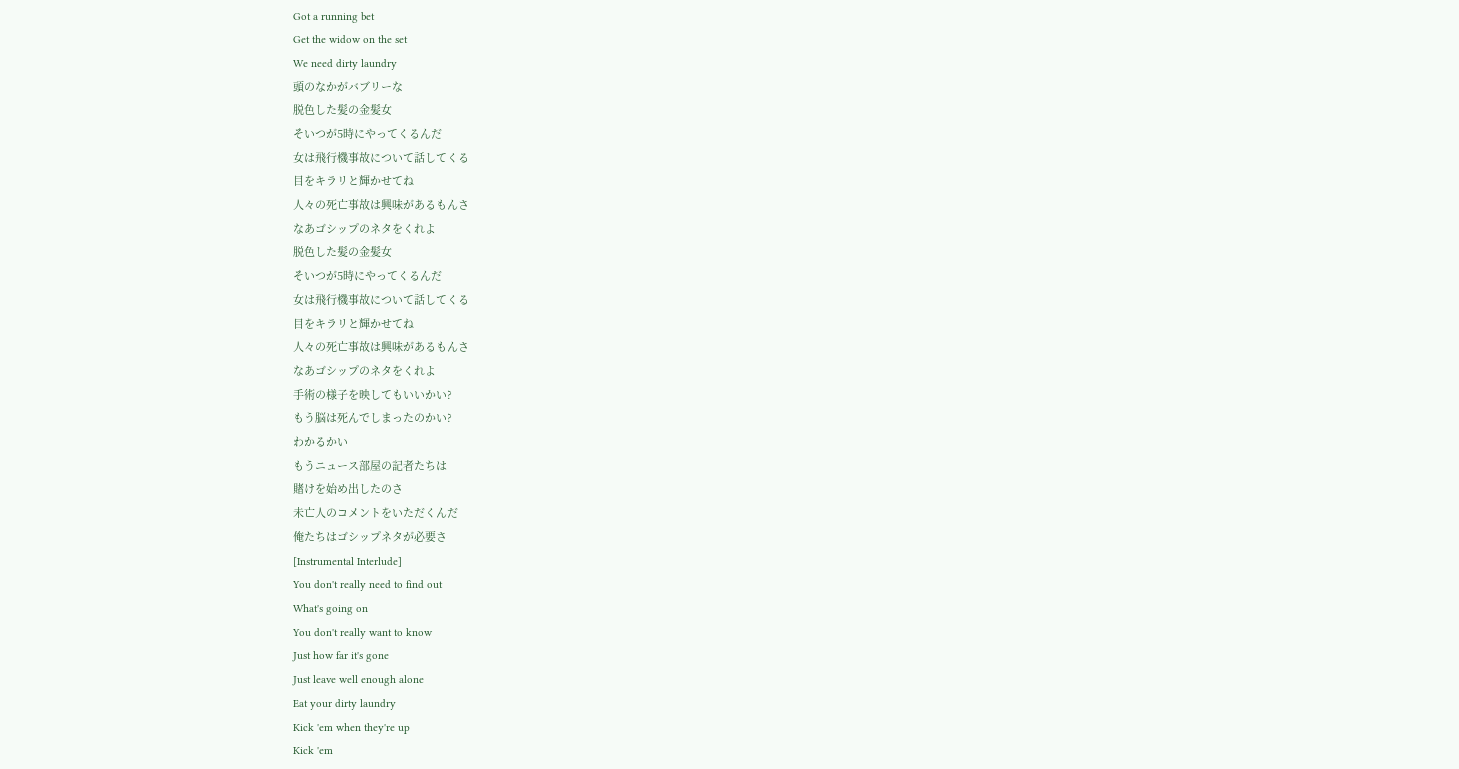Got a running bet
Get the widow on the set
We need dirty laundry
頭のなかがバブリーな
脱色した髪の金髪女
そいつが5時にやってくるんだ
女は飛行機事故について話してくる
目をキラリと輝かせてね
人々の死亡事故は興味があるもんさ
なあゴシップのネタをくれよ
脱色した髪の金髪女
そいつが5時にやってくるんだ
女は飛行機事故について話してくる
目をキラリと輝かせてね
人々の死亡事故は興味があるもんさ
なあゴシップのネタをくれよ
手術の様子を映してもいいかい?
もう脳は死んでしまったのかい?
わかるかい
もうニュース部屋の記者たちは
賭けを始め出したのさ
未亡人のコメントをいただくんだ
俺たちはゴシップネタが必要さ
[Instrumental Interlude]
You don't really need to find out
What's going on
You don't really want to know
Just how far it's gone
Just leave well enough alone
Eat your dirty laundry
Kick 'em when they're up
Kick 'em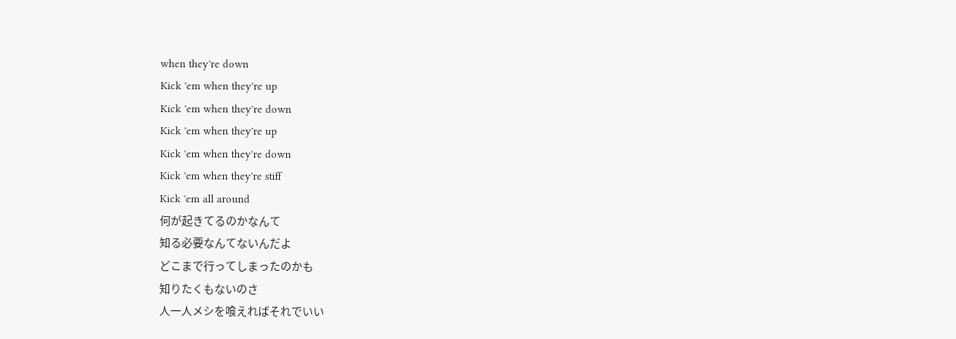when they're down
Kick 'em when they're up
Kick 'em when they're down
Kick 'em when they're up
Kick 'em when they're down
Kick 'em when they're stiff
Kick 'em all around
何が起きてるのかなんて
知る必要なんてないんだよ
どこまで行ってしまったのかも
知りたくもないのさ
人一人メシを喰えればそれでいい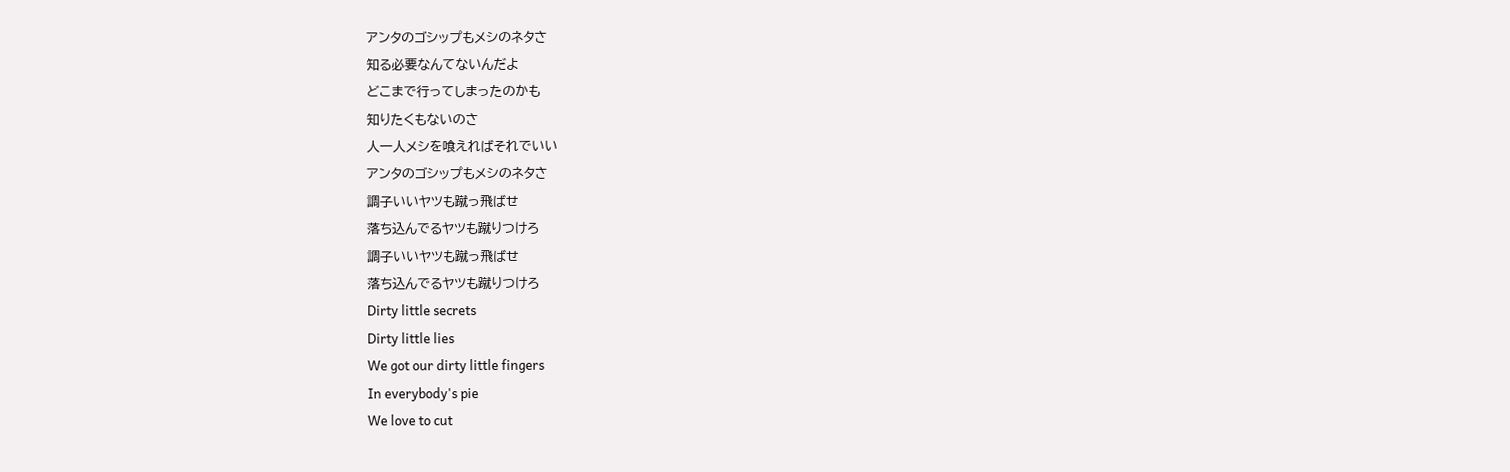アンタのゴシップもメシのネタさ
知る必要なんてないんだよ
どこまで行ってしまったのかも
知りたくもないのさ
人一人メシを喰えればそれでいい
アンタのゴシップもメシのネタさ
調子いいヤツも蹴っ飛ばせ
落ち込んでるヤツも蹴りつけろ
調子いいヤツも蹴っ飛ばせ
落ち込んでるヤツも蹴りつけろ
Dirty little secrets
Dirty little lies
We got our dirty little fingers
In everybody's pie
We love to cut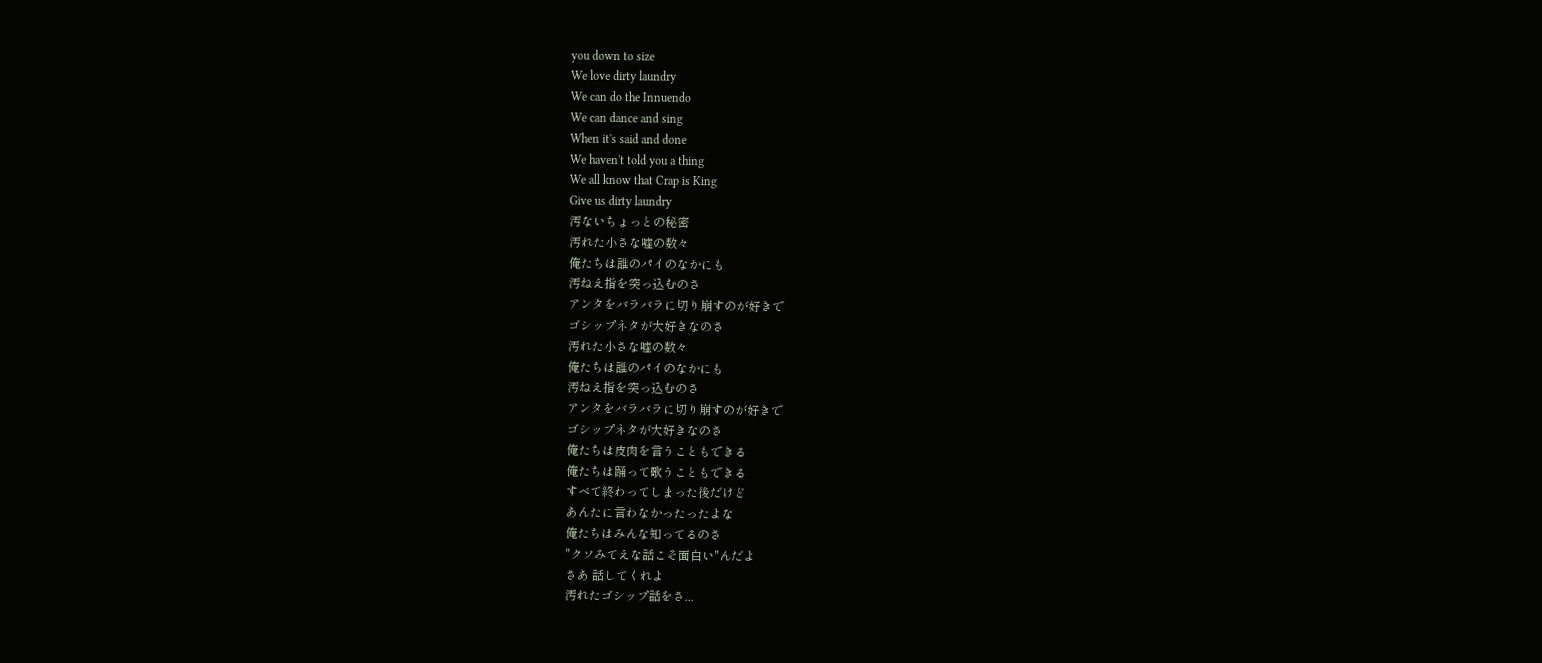you down to size
We love dirty laundry
We can do the Innuendo
We can dance and sing
When it's said and done
We haven't told you a thing
We all know that Crap is King
Give us dirty laundry
汚ないちょっとの秘密
汚れた小さな嘘の数々
俺たちは誰のパイのなかにも
汚ねえ指を突っ込むのさ
アンタをバラバラに切り崩すのが好きで
ゴシップネタが大好きなのさ
汚れた小さな嘘の数々
俺たちは誰のパイのなかにも
汚ねえ指を突っ込むのさ
アンタをバラバラに切り崩すのが好きで
ゴシップネタが大好きなのさ
俺たちは皮肉を言うこともできる
俺たちは踊って歌うこともできる
すべて終わってしまった後だけど
あんたに言わなかったったよな
俺たちはみんな知ってるのさ
"クソみてえな話こそ面白い"んだよ
さあ 話してくれよ
汚れたゴシップ話をさ...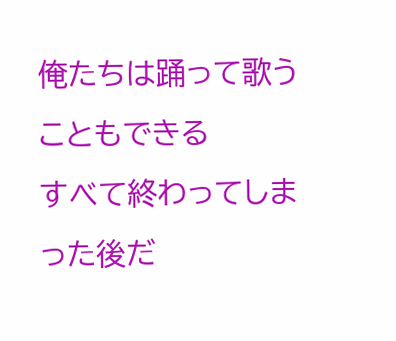俺たちは踊って歌うこともできる
すべて終わってしまった後だ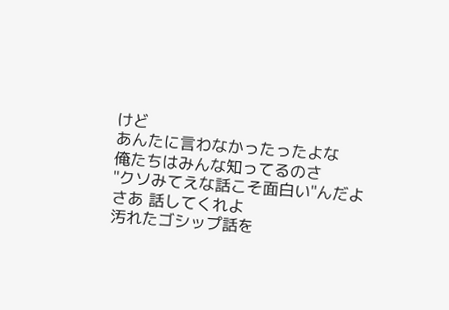けど
あんたに言わなかったったよな
俺たちはみんな知ってるのさ
"クソみてえな話こそ面白い"んだよ
さあ 話してくれよ
汚れたゴシップ話を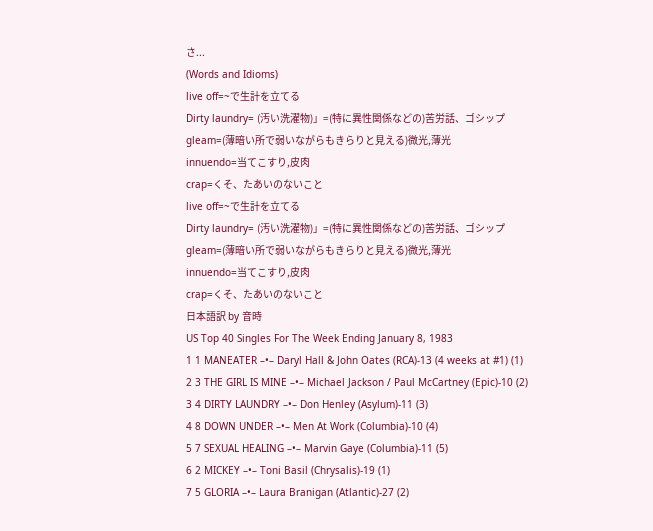さ...
(Words and Idioms)
live off=~で生計を立てる
Dirty laundry= (汚い洗濯物)」=(特に異性関係などの)苦労話、ゴシップ
gleam=(薄暗い所で弱いながらもきらりと見える)微光,薄光
innuendo=当てこすり,皮肉
crap=くそ、たあいのないこと
live off=~で生計を立てる
Dirty laundry= (汚い洗濯物)」=(特に異性関係などの)苦労話、ゴシップ
gleam=(薄暗い所で弱いながらもきらりと見える)微光,薄光
innuendo=当てこすり,皮肉
crap=くそ、たあいのないこと
日本語訳 by 音時
US Top 40 Singles For The Week Ending January 8, 1983
1 1 MANEATER –•– Daryl Hall & John Oates (RCA)-13 (4 weeks at #1) (1)
2 3 THE GIRL IS MINE –•– Michael Jackson / Paul McCartney (Epic)-10 (2)
3 4 DIRTY LAUNDRY –•– Don Henley (Asylum)-11 (3)
4 8 DOWN UNDER –•– Men At Work (Columbia)-10 (4)
5 7 SEXUAL HEALING –•– Marvin Gaye (Columbia)-11 (5)
6 2 MICKEY –•– Toni Basil (Chrysalis)-19 (1)
7 5 GLORIA –•– Laura Branigan (Atlantic)-27 (2)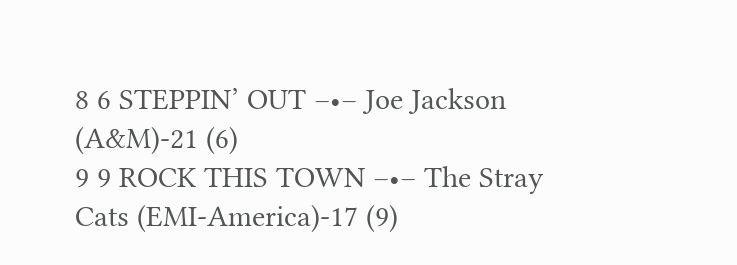8 6 STEPPIN’ OUT –•– Joe Jackson (A&M)-21 (6)
9 9 ROCK THIS TOWN –•– The Stray Cats (EMI-America)-17 (9)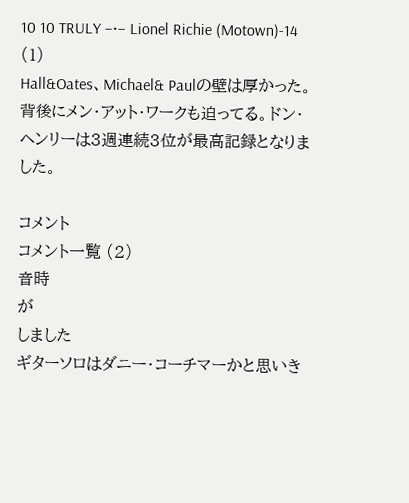10 10 TRULY –•– Lionel Richie (Motown)-14 (1)
Hall&Oates、Michael& Paulの壁は厚かった。背後にメン・アット・ワークも迫ってる。ドン・ヘンリーは3週連続3位が最高記録となりました。

コメント
コメント一覧 (2)
音時
が
しました
ギターソロはダニー・コーチマーかと思いき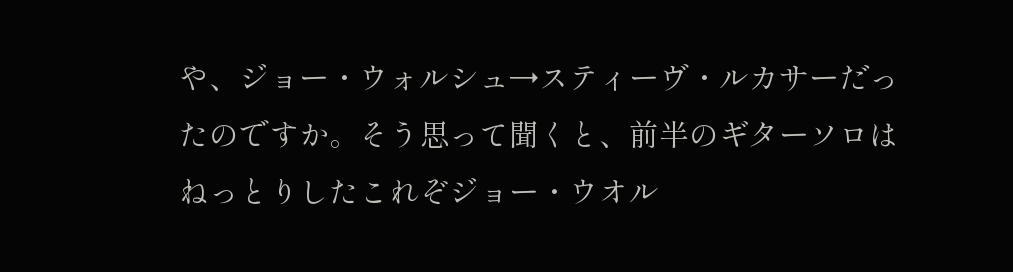や、ジョー・ウォルシュ→スティーヴ・ルカサーだったのですか。そう思って聞くと、前半のギターソロはねっとりしたこれぞジョー・ウオル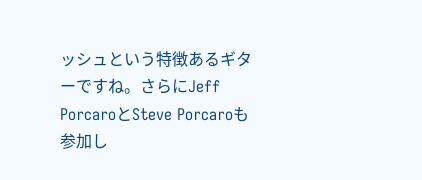ッシュという特徴あるギターですね。さらにJeff PorcaroとSteve Porcaroも参加し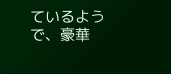ているようで、豪華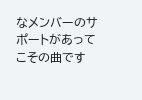なメンバーのサポートがあってこその曲です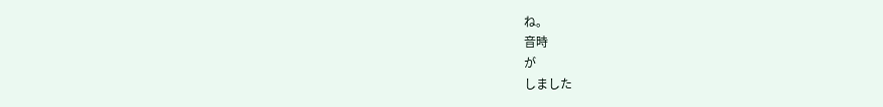ね。
音時
が
しました